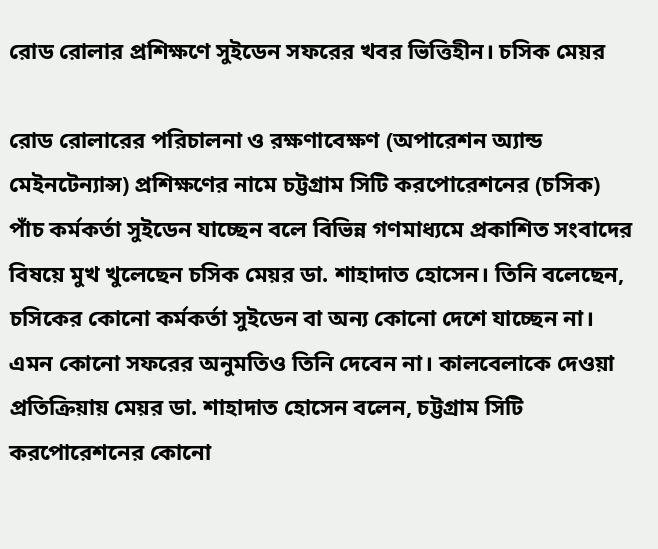রোড রোলার প্রশিক্ষণে সুইডেন সফরের খবর ভিত্তিহীন। চসিক মেয়র

রোড রোলারের পরিচালনা ও রক্ষণাবেক্ষণ (অপারেশন অ্যান্ড মেইনটেন্যান্স) প্রশিক্ষণের নামে চট্টগ্রাম সিটি করপোরেশনের (চসিক) পাঁচ কর্মকর্তা সুইডেন যাচ্ছেন বলে বিভিন্ন গণমাধ্যমে প্রকাশিত সংবাদের বিষয়ে মুখ খুলেছেন চসিক মেয়র ডা. শাহাদাত হোসেন। তিনি বলেছেন, চসিকের কোনো কর্মকর্তা সুইডেন বা অন্য কোনো দেশে যাচ্ছেন না। এমন কোনো সফরের অনুমতিও তিনি দেবেন না। কালবেলাকে দেওয়া প্রতিক্রিয়ায় মেয়র ডা. শাহাদাত হোসেন বলেন, চট্টগ্রাম সিটি করপোরেশনের কোনো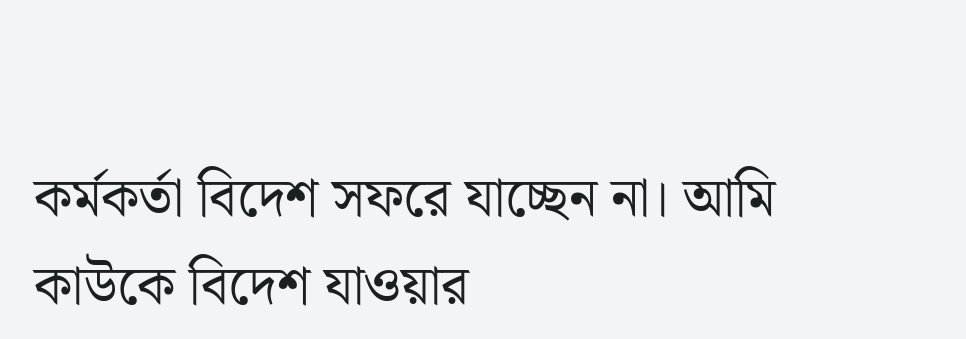কর্মকর্তা বিদেশ সফরে যাচ্ছেন না। আমি কাউকে বিদেশ যাওয়ার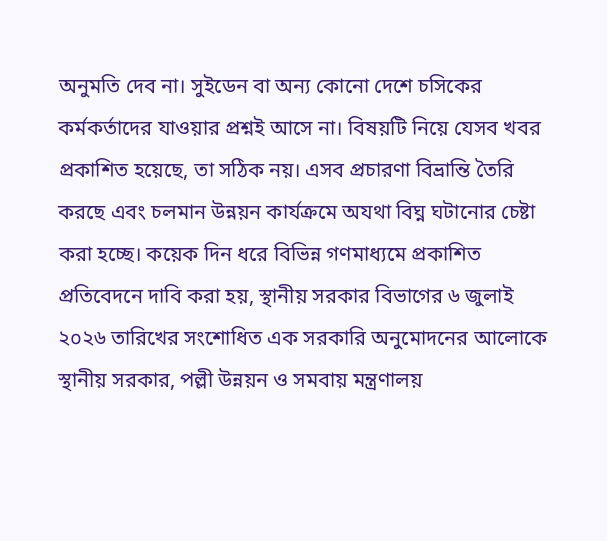অনুমতি দেব না। সুইডেন বা অন্য কোনো দেশে চসিকের কর্মকর্তাদের যাওয়ার প্রশ্নই আসে না। বিষয়টি নিয়ে যেসব খবর প্রকাশিত হয়েছে, তা সঠিক নয়। এসব প্রচারণা বিভ্রান্তি তৈরি করছে এবং চলমান উন্নয়ন কার্যক্রমে অযথা বিঘ্ন ঘটানোর চেষ্টা করা হচ্ছে। কয়েক দিন ধরে বিভিন্ন গণমাধ্যমে প্রকাশিত প্রতিবেদনে দাবি করা হয়, স্থানীয় সরকার বিভাগের ৬ জুলাই ২০২৬ তারিখের সংশোধিত এক সরকারি অনুমোদনের আলোকে স্থানীয় সরকার, পল্লী উন্নয়ন ও সমবায় মন্ত্রণালয়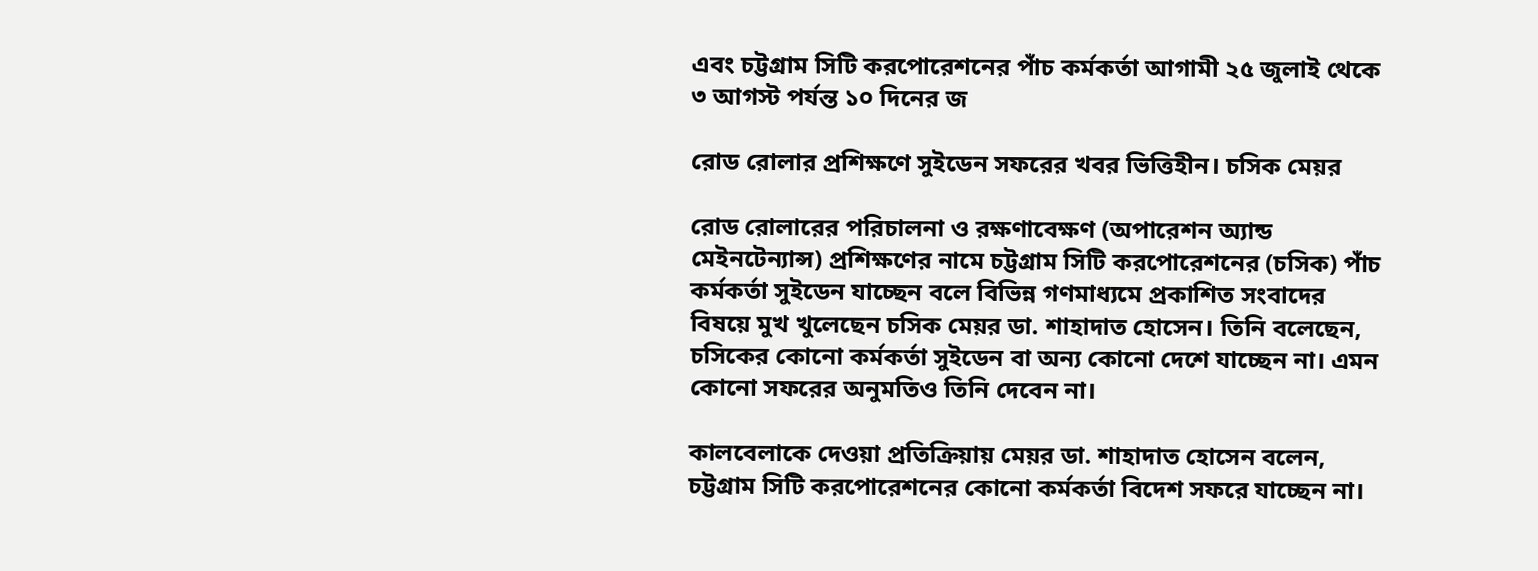এবং চট্টগ্রাম সিটি করপোরেশনের পাঁচ কর্মকর্তা আগামী ২৫ জুলাই থেকে ৩ আগস্ট পর্যন্ত ১০ দিনের জ

রোড রোলার প্রশিক্ষণে সুইডেন সফরের খবর ভিত্তিহীন। চসিক মেয়র

রোড রোলারের পরিচালনা ও রক্ষণাবেক্ষণ (অপারেশন অ্যান্ড মেইনটেন্যান্স) প্রশিক্ষণের নামে চট্টগ্রাম সিটি করপোরেশনের (চসিক) পাঁচ কর্মকর্তা সুইডেন যাচ্ছেন বলে বিভিন্ন গণমাধ্যমে প্রকাশিত সংবাদের বিষয়ে মুখ খুলেছেন চসিক মেয়র ডা. শাহাদাত হোসেন। তিনি বলেছেন, চসিকের কোনো কর্মকর্তা সুইডেন বা অন্য কোনো দেশে যাচ্ছেন না। এমন কোনো সফরের অনুমতিও তিনি দেবেন না।

কালবেলাকে দেওয়া প্রতিক্রিয়ায় মেয়র ডা. শাহাদাত হোসেন বলেন, চট্টগ্রাম সিটি করপোরেশনের কোনো কর্মকর্তা বিদেশ সফরে যাচ্ছেন না।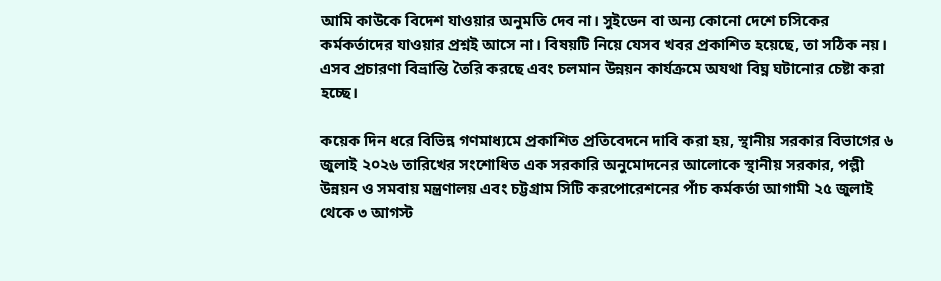আমি কাউকে বিদেশ যাওয়ার অনুমতি দেব না। সুইডেন বা অন্য কোনো দেশে চসিকের কর্মকর্তাদের যাওয়ার প্রশ্নই আসে না। বিষয়টি নিয়ে যেসব খবর প্রকাশিত হয়েছে, তা সঠিক নয়। এসব প্রচারণা বিভ্রান্তি তৈরি করছে এবং চলমান উন্নয়ন কার্যক্রমে অযথা বিঘ্ন ঘটানোর চেষ্টা করা হচ্ছে।

কয়েক দিন ধরে বিভিন্ন গণমাধ্যমে প্রকাশিত প্রতিবেদনে দাবি করা হয়, স্থানীয় সরকার বিভাগের ৬ জুলাই ২০২৬ তারিখের সংশোধিত এক সরকারি অনুমোদনের আলোকে স্থানীয় সরকার, পল্লী উন্নয়ন ও সমবায় মন্ত্রণালয় এবং চট্টগ্রাম সিটি করপোরেশনের পাঁচ কর্মকর্তা আগামী ২৫ জুলাই থেকে ৩ আগস্ট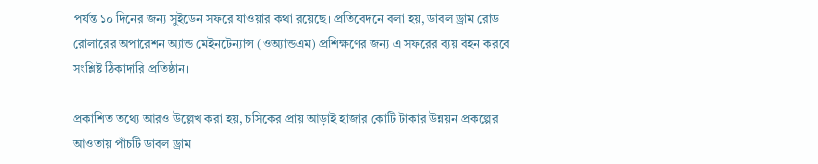পর্যন্ত ১০ দিনের জন্য সুইডেন সফরে যাওয়ার কথা রয়েছে। প্রতিবেদনে বলা হয়, ডাবল ড্রাম রোড রোলারের অপারেশন অ্যান্ড মেইনটেন্যান্স (ওঅ্যান্ডএম) প্রশিক্ষণের জন্য এ সফরের ব্যয় বহন করবে সংশ্লিষ্ট ঠিকাদারি প্রতিষ্ঠান।

প্রকাশিত তথ্যে আরও উল্লেখ করা হয়, চসিকের প্রায় আড়াই হাজার কোটি টাকার উন্নয়ন প্রকল্পের আওতায় পাঁচটি ডাবল ড্রাম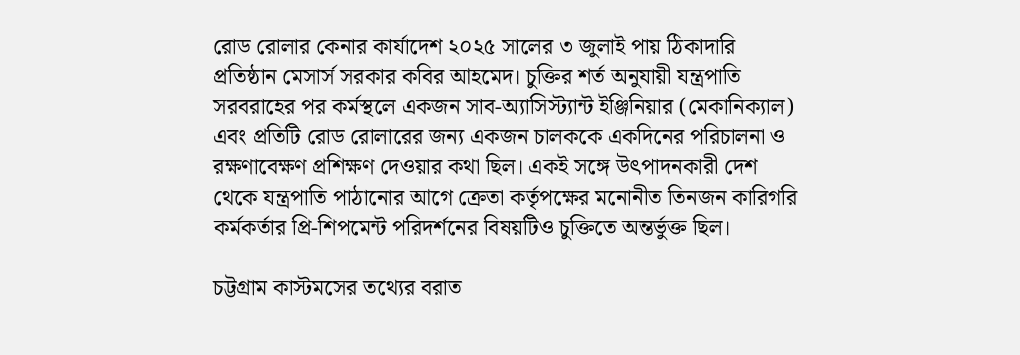রোড রোলার কেনার কার্যাদেশ ২০২৫ সালের ৩ জুলাই পায় ঠিকাদারি প্রতিষ্ঠান মেসার্স সরকার কবির আহমেদ। চুক্তির শর্ত অনুযায়ী যন্ত্রপাতি সরবরাহের পর কর্মস্থলে একজন সাব-অ্যাসিস্ট্যান্ট ইঞ্জিনিয়ার (মেকানিক্যাল) এবং প্রতিটি রোড রোলারের জন্য একজন চালককে একদিনের পরিচালনা ও রক্ষণাবেক্ষণ প্রশিক্ষণ দেওয়ার কথা ছিল। একই সঙ্গে উৎপাদনকারী দেশ থেকে যন্ত্রপাতি পাঠানোর আগে ক্রেতা কর্তৃপক্ষের মনোনীত তিনজন কারিগরি কর্মকর্তার প্রি-শিপমেন্ট পরিদর্শনের বিষয়টিও চুক্তিতে অন্তর্ভুক্ত ছিল।

চট্টগ্রাম কাস্টমসের তথ্যের বরাত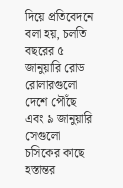দিয়ে প্রতিবেদনে বলা হয়, চলতি বছরের ৫ জানুয়ারি রোড রোলারগুলো দেশে পৌঁছে এবং ৯ জানুয়ারি সেগুলো চসিকের কাছে হস্তান্তর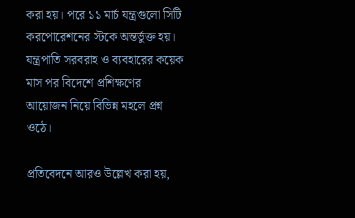করা হয়। পরে ১১ মার্চ যন্ত্রগুলো সিটি করপোরেশনের স্টকে অন্তর্ভুক্ত হয়। যন্ত্রপাতি সরবরাহ ও ব্যবহারের কয়েক মাস পর বিদেশে প্রশিক্ষণের আয়োজন নিয়ে বিভিন্ন মহলে প্রশ্ন ওঠে।

প্রতিবেদনে আরও উল্লেখ করা হয়,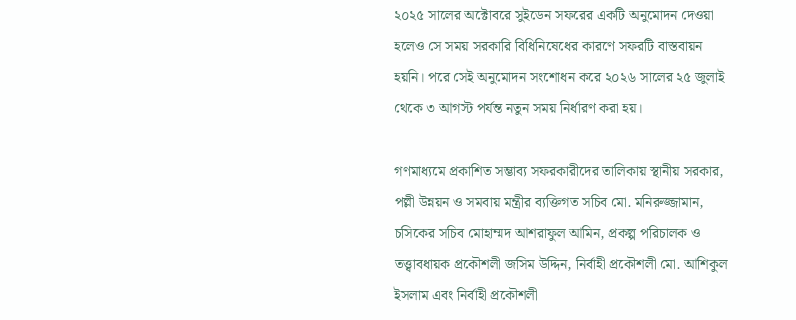২০২৫ সালের অক্টোবরে সুইডেন সফরের একটি অনুমোদন দেওয়া হলেও সে সময় সরকারি বিধিনিষেধের কারণে সফরটি বাস্তবায়ন হয়নি। পরে সেই অনুমোদন সংশোধন করে ২০২৬ সালের ২৫ জুলাই থেকে ৩ আগস্ট পর্যন্ত নতুন সময় নির্ধারণ করা হয়।

গণমাধ্যমে প্রকাশিত সম্ভাব্য সফরকারীদের তালিকায় স্থানীয় সরকার, পল্লী উন্নয়ন ও সমবায় মন্ত্রীর ব্যক্তিগত সচিব মো. মনিরুজ্জামান, চসিকের সচিব মোহাম্মদ আশরাফুল আমিন, প্রকল্প পরিচালক ও তত্ত্বাবধায়ক প্রকৌশলী জসিম উদ্দিন, নির্বাহী প্রকৌশলী মো. আশিকুল ইসলাম এবং নির্বাহী প্রকৌশলী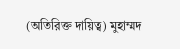(অতিরিক্ত দায়িত্ব) মুহাম্মদ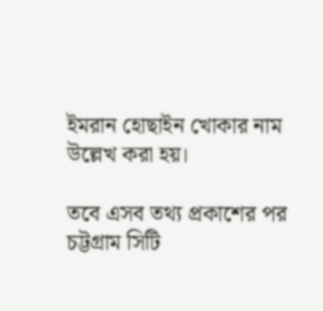ইমরান হোছাইন খোকার নাম উল্লেখ করা হয়।

তবে এসব তথ্য প্রকাশের পর চট্টগ্রাম সিটি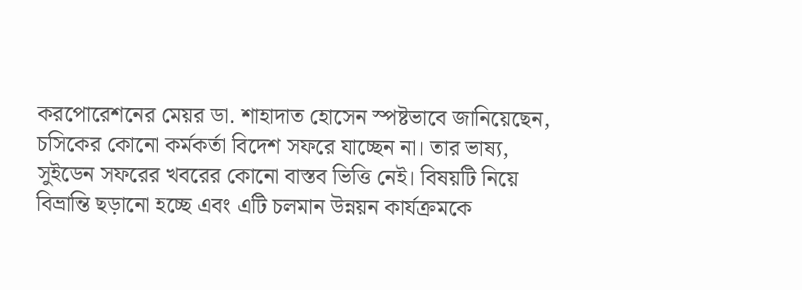করপোরেশনের মেয়র ডা. শাহাদাত হোসেন স্পষ্টভাবে জানিয়েছেন, চসিকের কোনো কর্মকর্তা বিদেশ সফরে যাচ্ছেন না। তার ভাষ্য, সুইডেন সফরের খবরের কোনো বাস্তব ভিত্তি নেই। বিষয়টি নিয়ে বিভ্রান্তি ছড়ানো হচ্ছে এবং এটি চলমান উন্নয়ন কার্যক্রমকে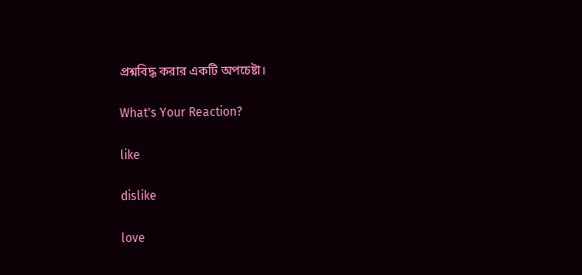প্রশ্নবিদ্ধ করার একটি অপচেষ্টা।

What's Your Reaction?

like

dislike

love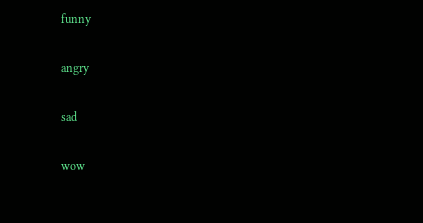funny

angry

sad

wow